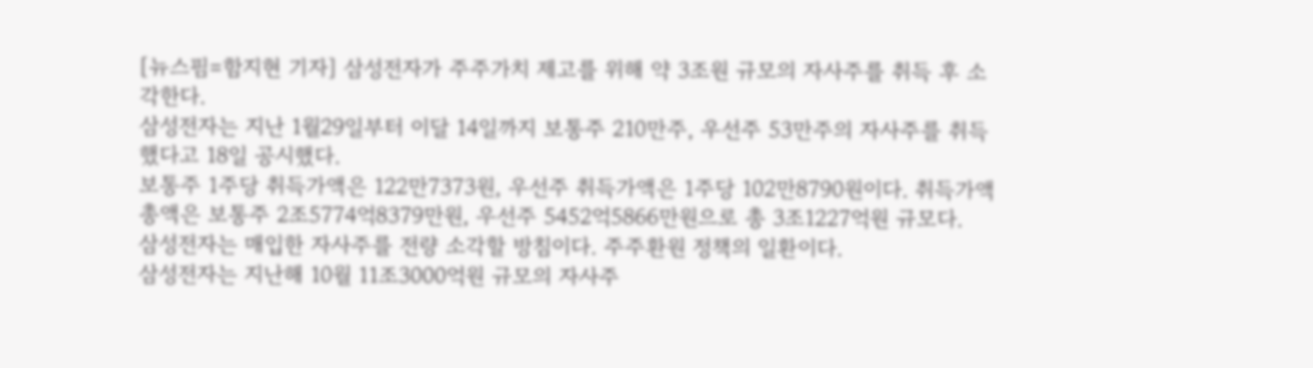[뉴스핌=함지현 기자] 삼성전자가 주주가치 제고를 위해 약 3조원 규모의 자사주를 취득 후 소각한다.
삼성전자는 지난 1월29일부터 이달 14일까지 보통주 210만주, 우선주 53만주의 자사주를 취득했다고 18일 공시했다.
보통주 1주당 취득가액은 122만7373원, 우선주 취득가액은 1주당 102만8790원이다. 취득가액 총액은 보통주 2조5774억8379만원, 우선주 5452억5866만원으로 총 3조1227억원 규모다.
삼성전자는 매입한 자사주를 전량 소각할 방침이다. 주주환원 정책의 일환이다.
삼성전자는 지난해 10월 11조3000억원 규모의 자사주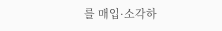를 매입·소각하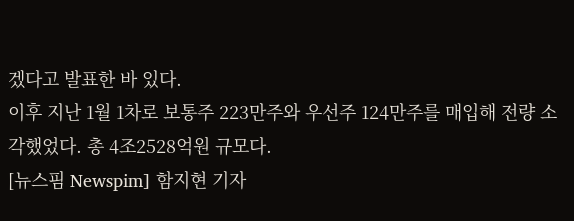겠다고 발표한 바 있다.
이후 지난 1월 1차로 보통주 223만주와 우선주 124만주를 매입해 전량 소각했었다. 총 4조2528억원 규모다.
[뉴스핌 Newspim] 함지현 기자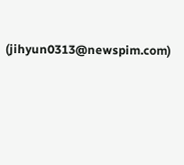(jihyun0313@newspim.com)